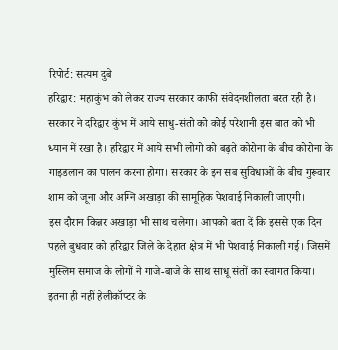रिपोर्ट: सत्यम दुबे
हरिद्वार: महाकुंभ को लेकर राज्य सरकार काफी संवेदनशीलता बरत रही है। सरकार ने दरिद्वार कुंभ में आये साधु-संतो को कोई परेशानी इस बात को भी ध्यान में रखा है। हरिद्वार में आये सभी लोगो को बढ़ते कोरोना के बीच कोरोना के गाइडलान का पालन करना होगा। सरकार के इन सब सुविधाओं के बीच गुरूवार शाम को जूना और अग्नि अखाड़ा की सामूहिक पेशवाई निकाली जाएगी।
इस दौरान किन्नर अखाड़ा भी साथ चलेगा। आपको बता दें कि इससे एक दिन पहले बुधवार को हरिद्वार जिले के देहात क्षेत्र में भी पेशवाई निकाली गई। जिसमें मुस्लिम समाज के लोगों ने गाजे-बाजे के साथ साधू संतों का स्वागत किया। इतना ही नहीं हेलीकॉप्टर के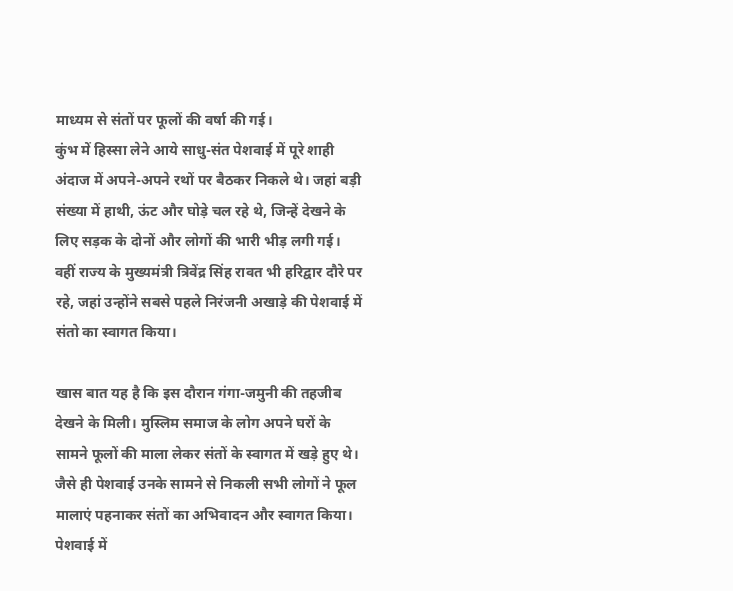माध्यम से संतों पर फूलों की वर्षा की गई।
कुंभ में हिस्सा लेने आये साधु-संत पेशवाई में पूरे शाही अंदाज में अपने-अपने रथों पर बैठकर निकले थे। जहां बड़ी संख्या में हाथी, ऊंट और घोड़े चल रहे थे, जिन्हें देखने के लिए सड़क के दोनों और लोगों की भारी भीड़ लगी गई। वहीं राज्य के मुख्यमंत्री त्रिवेंद्र सिंह रावत भी हरिद्वार दौरे पर रहे, जहां उन्होंने सबसे पहले निरंजनी अखाड़े की पेशवाई में संतो का स्वागत किया।

खास बात यह है कि इस दौरान गंगा-जमुनी की तहजीब देखने के मिली। मुस्लिम समाज के लोग अपने घरों के सामने फूलों की माला लेकर संतों के स्वागत में खड़े हुए थे। जैसे ही पेशवाई उनके सामने से निकली सभी लोगों ने फूल मालाएं पहनाकर संतों का अभिवादन और स्वागत किया। पेशवाई में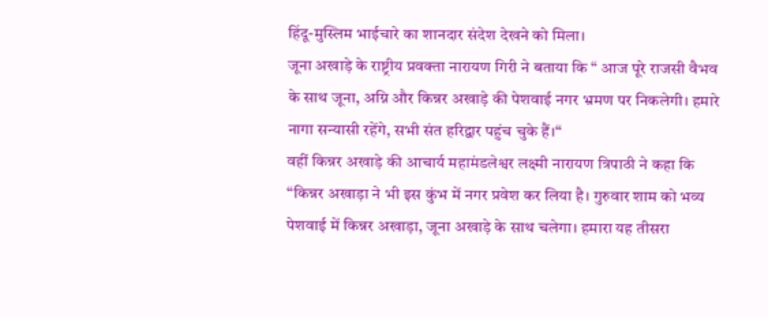हिंदू-मुस्लिम भाईचारे का शानदार संदेश देखने को मिला।
जूना अखाड़े के राष्ट्रीय प्रवक्ता नारायण गिरी ने बताया कि “ आज पूरे राजसी वैभव के साथ जूना, अग्नि और किन्नर अखाड़े की पेशवाई नगर भ्रमण पर निकलेगी। हमारे नागा सन्यासी रहेंगे, सभी संत हरिद्वार पहुंच चुके हैं।“
वहीं किन्नर अखाड़े की आचार्य महामंडलेश्वर लक्ष्मी नारायण त्रिपाठी ने कहा कि “किन्नर अखाड़ा ने भी इस कुंभ में नगर प्रवेश कर लिया है। गुरुवार शाम को भव्य पेशवाई में किन्नर अखाड़ा, जूना अखाड़े के साथ चलेगा। हमारा यह तीसरा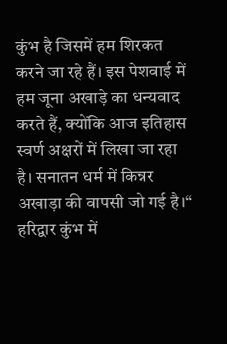कुंभ है जिसमें हम शिरकत करने जा रहे हैं। इस पेशवाई में हम जूना अखाड़े का धन्यवाद करते हैं, क्योंकि आज इतिहास स्वर्ण अक्षरों में लिखा जा रहा है। सनातन धर्म में किन्नर अखाड़ा की वापसी जो गई है।“
हरिद्वार कुंभ में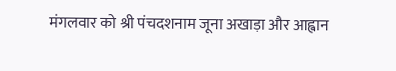मंगलवार को श्री पंचदशनाम जूना अखाड़ा और आह्वान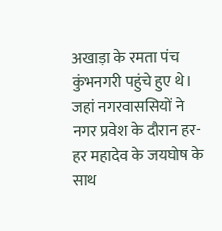अखाड़ा के रमता पंच कुंभनगरी पहुंचे हुए थे। जहां नगरवाससियों ने नगर प्रवेश के दौरान हर-हर महादेव के जयघोष के साथ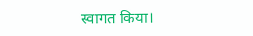स्वागत किया।